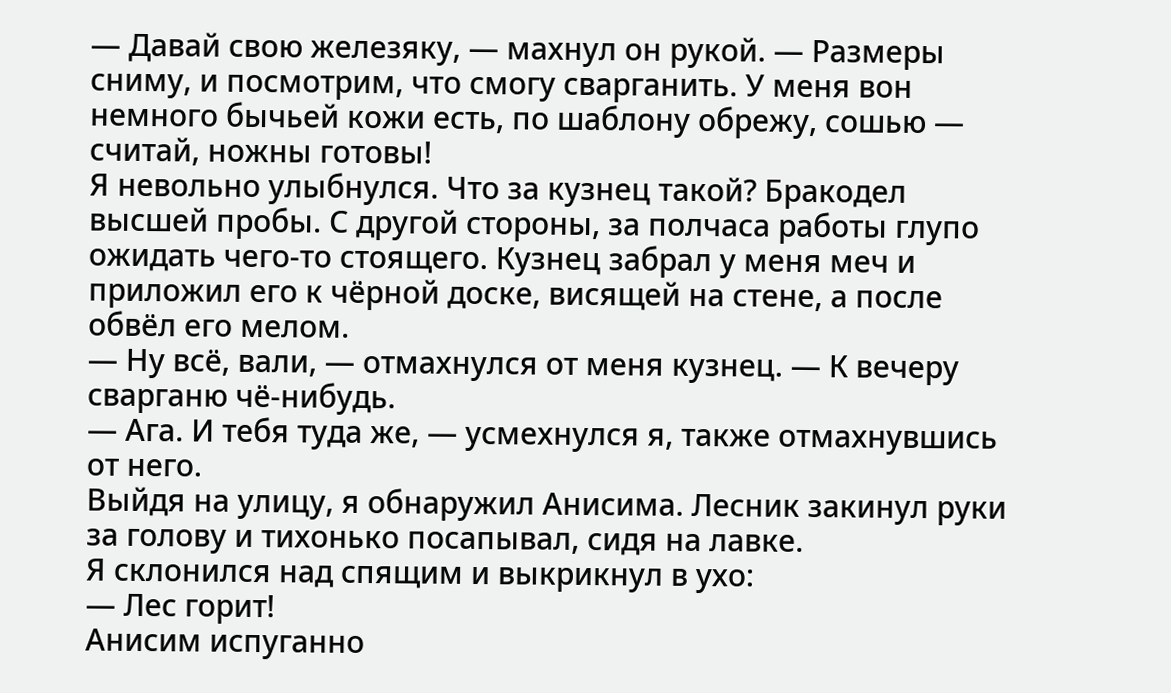— Давай свою железяку, — махнул он рукой. — Размеры сниму, и посмотрим, что смогу сварганить. У меня вон немного бычьей кожи есть, по шаблону обрежу, сошью — считай, ножны готовы!
Я невольно улыбнулся. Что за кузнец такой? Бракодел высшей пробы. С другой стороны, за полчаса работы глупо ожидать чего-то стоящего. Кузнец забрал у меня меч и приложил его к чёрной доске, висящей на стене, а после обвёл его мелом.
— Ну всё, вали, — отмахнулся от меня кузнец. — К вечеру сварганю чё-нибудь.
— Ага. И тебя туда же, — усмехнулся я, также отмахнувшись от него.
Выйдя на улицу, я обнаружил Анисима. Лесник закинул руки за голову и тихонько посапывал, сидя на лавке.
Я склонился над спящим и выкрикнул в ухо:
— Лес горит!
Анисим испуганно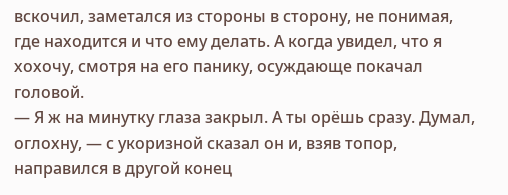вскочил, заметался из стороны в сторону, не понимая, где находится и что ему делать. А когда увидел, что я хохочу, смотря на его панику, осуждающе покачал головой.
— Я ж на минутку глаза закрыл. А ты орёшь сразу. Думал, оглохну, — с укоризной сказал он и, взяв топор, направился в другой конец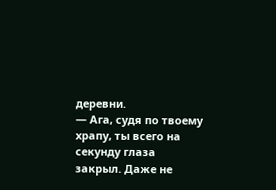деревни.
— Ага, судя по твоему храпу, ты всего на секунду глаза закрыл. Даже не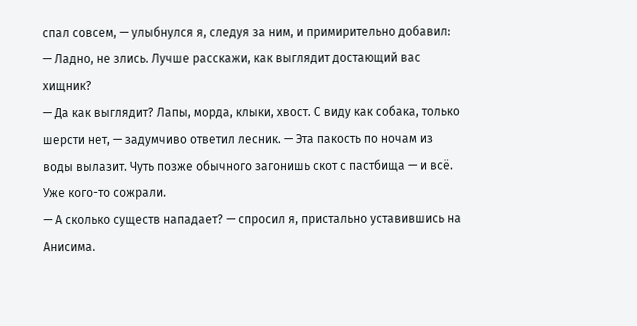спал совсем, — улыбнулся я, следуя за ним, и примирительно добавил: — Ладно, не злись. Лучше расскажи, как выглядит достающий вас хищник?
— Да как выглядит? Лапы, морда, клыки, хвост. С виду как собака, только шерсти нет, — задумчиво ответил лесник. — Эта пакость по ночам из воды вылазит. Чуть позже обычного загонишь скот с пастбища — и всё. Уже кого-то сожрали.
— А сколько существ нападает? — спросил я, пристально уставившись на Анисима.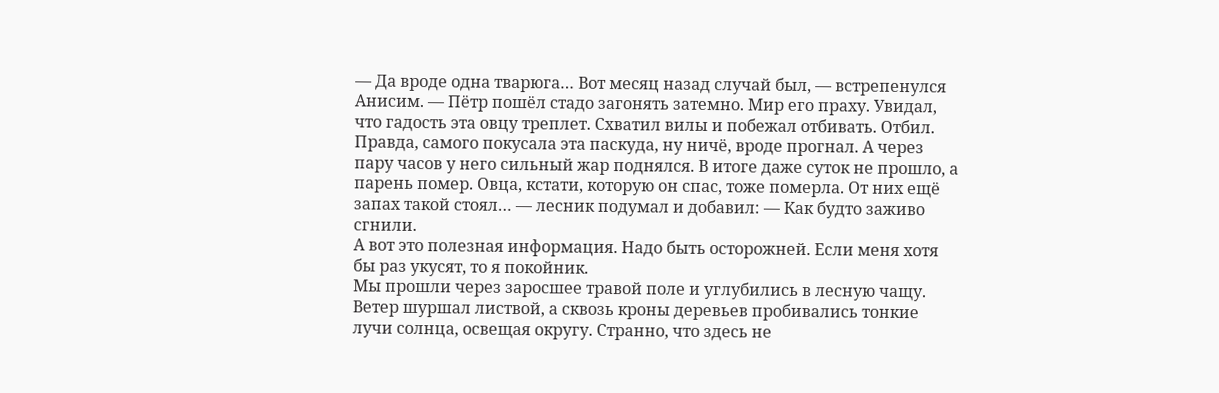— Да вроде одна тварюга… Вот месяц назад случай был, — встрепенулся Анисим. — Пётр пошёл стадо загонять затемно. Мир его праху. Увидал, что гадость эта овцу треплет. Схватил вилы и побежал отбивать. Отбил. Правда, самого покусала эта паскуда, ну ничё, вроде прогнал. А через пару часов у него сильный жар поднялся. В итоге даже суток не прошло, а парень помер. Овца, кстати, которую он спас, тоже померла. От них ещё запах такой стоял… — лесник подумал и добавил: — Как будто заживо сгнили.
А вот это полезная информация. Надо быть осторожней. Если меня хотя бы раз укусят, то я покойник.
Мы прошли через заросшее травой поле и углубились в лесную чащу. Ветер шуршал листвой, а сквозь кроны деревьев пробивались тонкие лучи солнца, освещая округу. Странно, что здесь не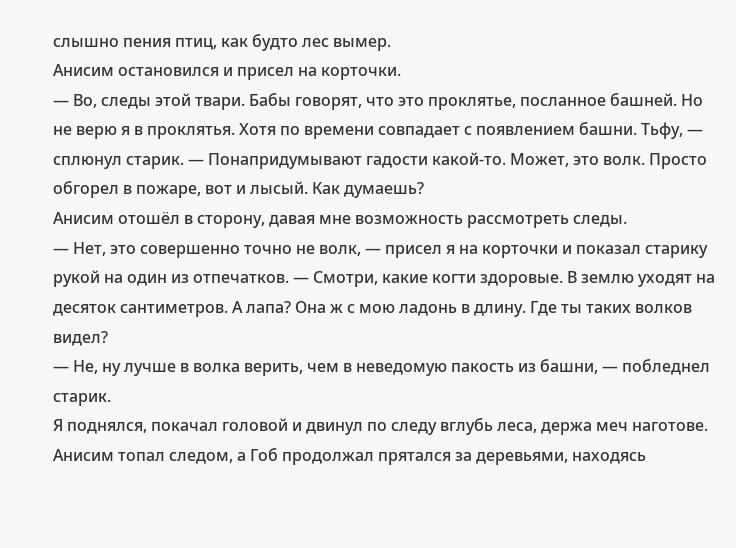слышно пения птиц, как будто лес вымер.
Анисим остановился и присел на корточки.
— Во, следы этой твари. Бабы говорят, что это проклятье, посланное башней. Но не верю я в проклятья. Хотя по времени совпадает с появлением башни. Тьфу, — сплюнул старик. — Понапридумывают гадости какой-то. Может, это волк. Просто обгорел в пожаре, вот и лысый. Как думаешь?
Анисим отошёл в сторону, давая мне возможность рассмотреть следы.
— Нет, это совершенно точно не волк, — присел я на корточки и показал старику рукой на один из отпечатков. — Смотри, какие когти здоровые. В землю уходят на десяток сантиметров. А лапа? Она ж с мою ладонь в длину. Где ты таких волков видел?
— Не, ну лучше в волка верить, чем в неведомую пакость из башни, — побледнел старик.
Я поднялся, покачал головой и двинул по следу вглубь леса, держа меч наготове. Анисим топал следом, а Гоб продолжал прятался за деревьями, находясь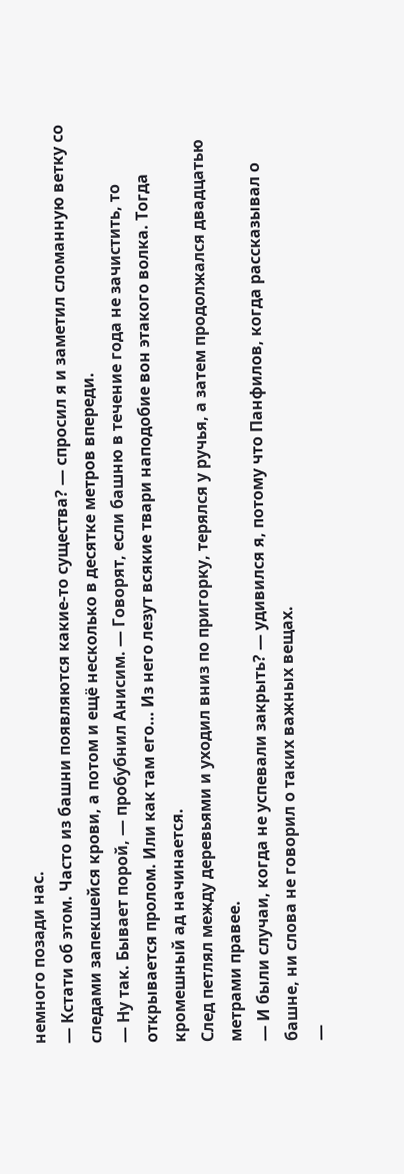немного позади нас.
— Кстати об этом. Часто из башни появляются какие-то существа? — спросил я и заметил сломанную ветку со следами запекшейся крови, а потом и ещё несколько в десятке метров впереди.
— Ну так. Бывает порой, — пробубнил Анисим. — Говорят, если башню в течение года не зачистить, то открывается пролом. Или как там его… Из него лезут всякие твари наподобие вон этакого волка. Тогда кромешный ад начинается.
След петлял между деревьями и уходил вниз по пригорку, терялся у ручья, а затем продолжался двадцатью метрами правее.
— И были случаи, когда не успевали закрыть? — удивился я, потому что Панфилов, когда рассказывал о башне, ни слова не говорил о таких важных вещах.
—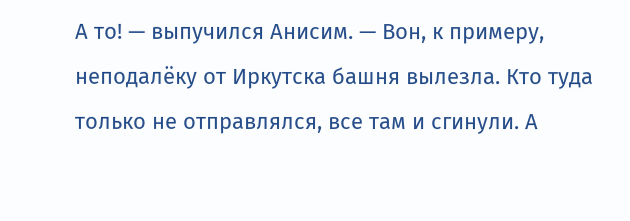А то! — выпучился Анисим. — Вон, к примеру, неподалёку от Иркутска башня вылезла. Кто туда только не отправлялся, все там и сгинули. А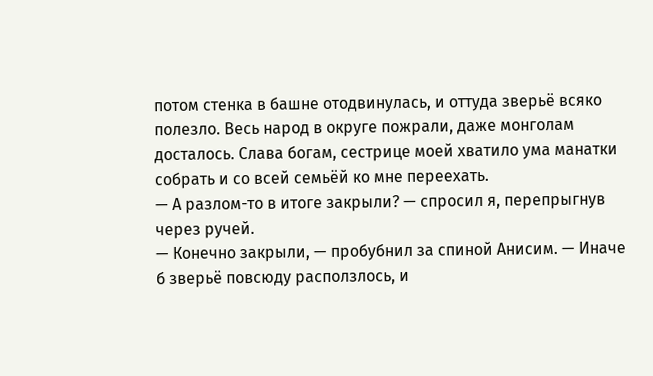потом стенка в башне отодвинулась, и оттуда зверьё всяко полезло. Весь народ в округе пожрали, даже монголам досталось. Слава богам, сестрице моей хватило ума манатки собрать и со всей семьёй ко мне переехать.
— А разлом-то в итоге закрыли? — спросил я, перепрыгнув через ручей.
— Конечно закрыли, — пробубнил за спиной Анисим. — Иначе б зверьё повсюду расползлось, и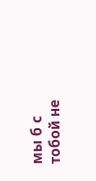мы б с тобой не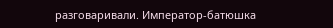разговаривали. Император-батюшка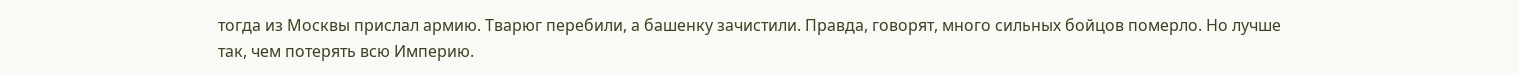тогда из Москвы прислал армию. Тварюг перебили, а башенку зачистили. Правда, говорят, много сильных бойцов померло. Но лучше так, чем потерять всю Империю.